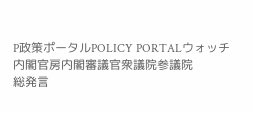P政策ポータルPOLICY PORTALウォッチ
内閣官房内閣審議官衆議院参議院
総発言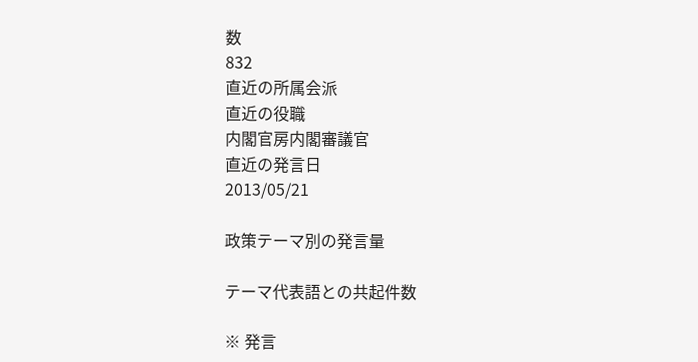数
832
直近の所属会派
直近の役職
内閣官房内閣審議官
直近の発言日
2013/05/21

政策テーマ別の発言量

テーマ代表語との共起件数

※ 発言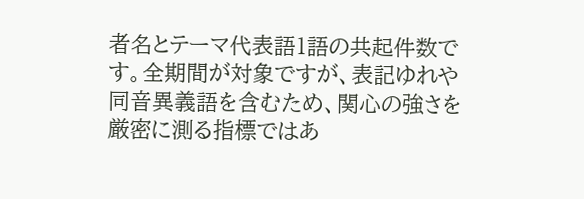者名とテーマ代表語1語の共起件数です。全期間が対象ですが、表記ゆれや 同音異義語を含むため、関心の強さを厳密に測る指標ではあ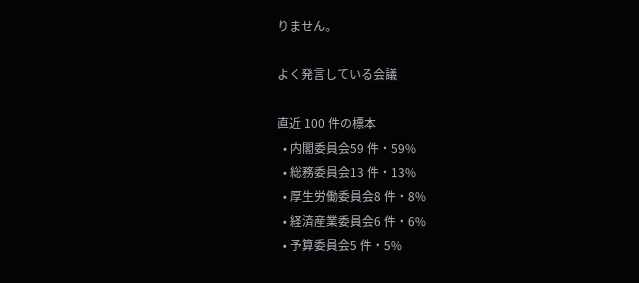りません。

よく発言している会議

直近 100 件の標本
  • 内閣委員会59 件・59%
  • 総務委員会13 件・13%
  • 厚生労働委員会8 件・8%
  • 経済産業委員会6 件・6%
  • 予算委員会5 件・5%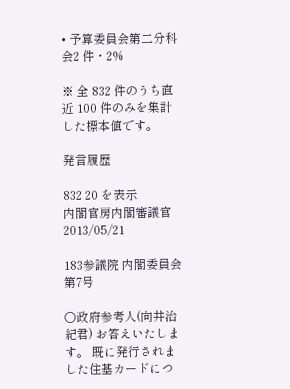• 予算委員会第二分科会2 件・2%

※ 全 832 件のうち直近 100 件のみを集計した標本値です。

発言履歴

832 20 を表示
内閣官房内閣審議官2013/05/21

183参議院 内閣委員会 第7号

○政府参考人(向井治紀君) お答えいたします。 既に発行されました住基カードにつ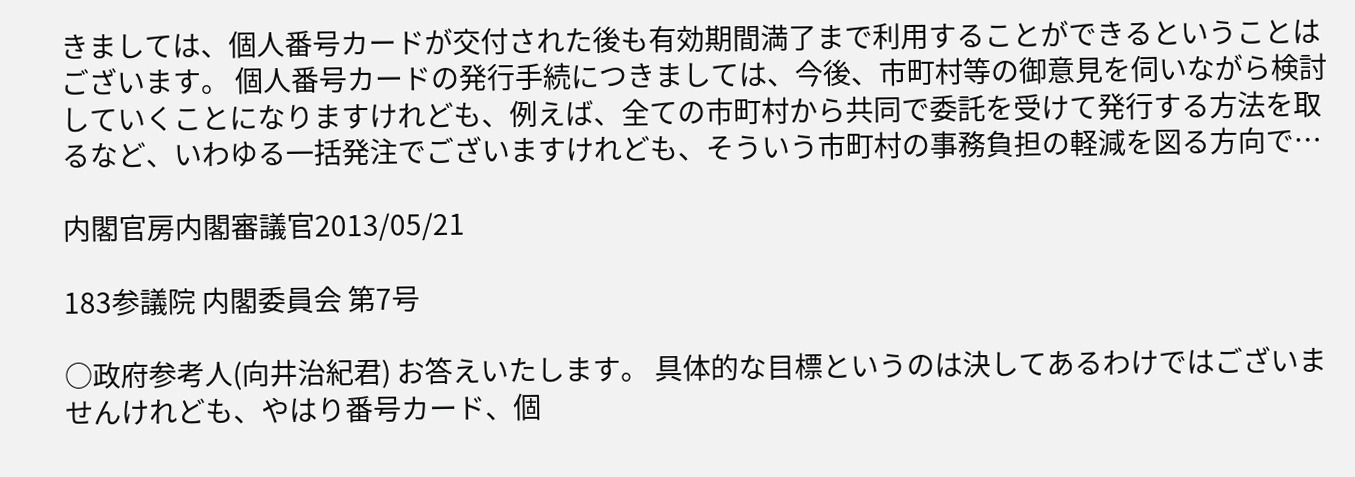きましては、個人番号カードが交付された後も有効期間満了まで利用することができるということはございます。 個人番号カードの発行手続につきましては、今後、市町村等の御意見を伺いながら検討していくことになりますけれども、例えば、全ての市町村から共同で委託を受けて発行する方法を取るなど、いわゆる一括発注でございますけれども、そういう市町村の事務負担の軽減を図る方向で…

内閣官房内閣審議官2013/05/21

183参議院 内閣委員会 第7号

○政府参考人(向井治紀君) お答えいたします。 具体的な目標というのは決してあるわけではございませんけれども、やはり番号カード、個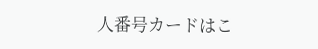人番号カードはこ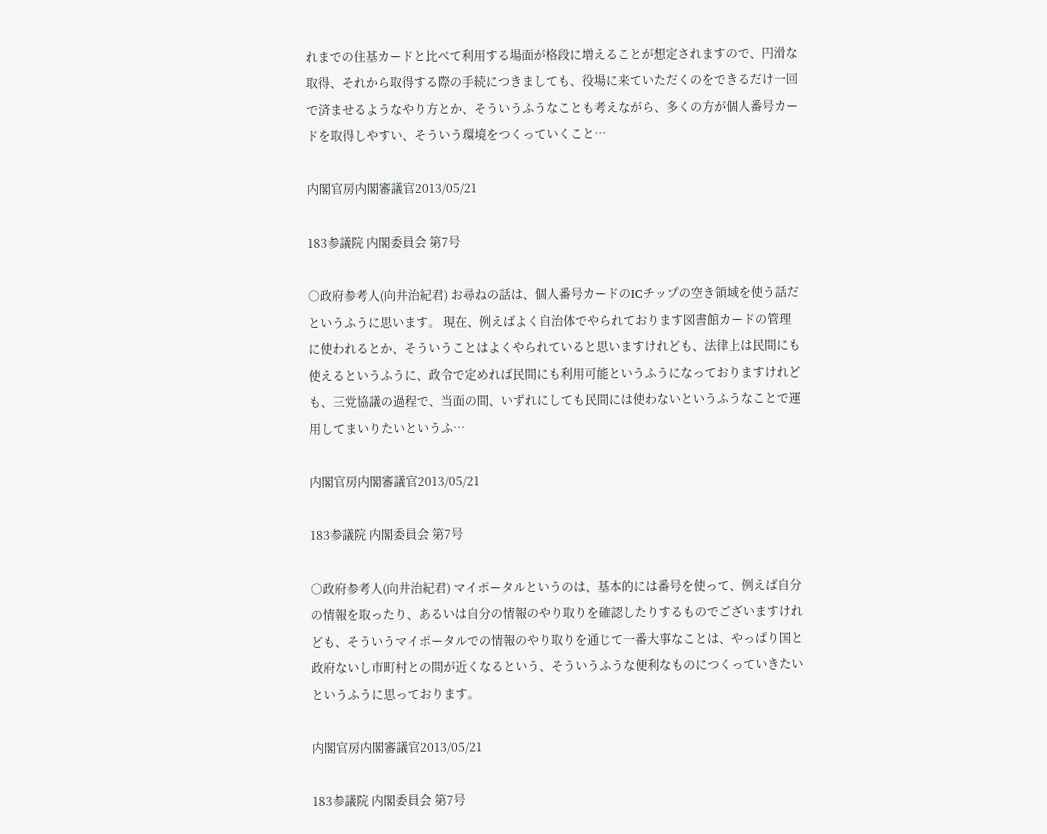れまでの住基カードと比べて利用する場面が格段に増えることが想定されますので、円滑な取得、それから取得する際の手続につきましても、役場に来ていただくのをできるだけ一回で済ませるようなやり方とか、そういうふうなことも考えながら、多くの方が個人番号カードを取得しやすい、そういう環境をつくっていくこと…

内閣官房内閣審議官2013/05/21

183参議院 内閣委員会 第7号

○政府参考人(向井治紀君) お尋ねの話は、個人番号カードのICチップの空き領域を使う話だというふうに思います。 現在、例えばよく自治体でやられております図書館カードの管理に使われるとか、そういうことはよくやられていると思いますけれども、法律上は民間にも使えるというふうに、政令で定めれば民間にも利用可能というふうになっておりますけれども、三党協議の過程で、当面の間、いずれにしても民間には使わないというふうなことで運用してまいりたいというふ…

内閣官房内閣審議官2013/05/21

183参議院 内閣委員会 第7号

○政府参考人(向井治紀君) マイポータルというのは、基本的には番号を使って、例えば自分の情報を取ったり、あるいは自分の情報のやり取りを確認したりするものでございますけれども、そういうマイポータルでの情報のやり取りを通じて一番大事なことは、やっぱり国と政府ないし市町村との間が近くなるという、そういうふうな便利なものにつくっていきたいというふうに思っております。

内閣官房内閣審議官2013/05/21

183参議院 内閣委員会 第7号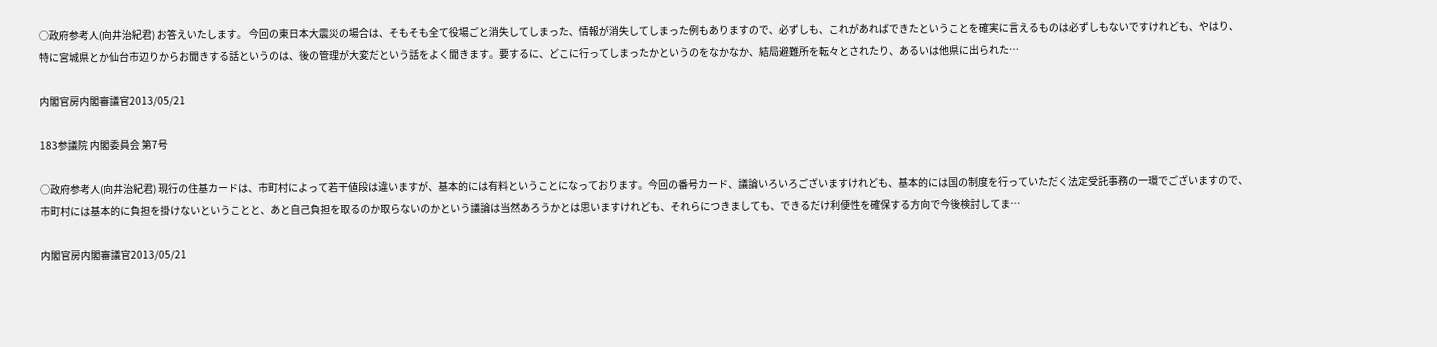○政府参考人(向井治紀君) お答えいたします。 今回の東日本大震災の場合は、そもそも全て役場ごと消失してしまった、情報が消失してしまった例もありますので、必ずしも、これがあればできたということを確実に言えるものは必ずしもないですけれども、やはり、特に宮城県とか仙台市辺りからお聞きする話というのは、後の管理が大変だという話をよく聞きます。要するに、どこに行ってしまったかというのをなかなか、結局避難所を転々とされたり、あるいは他県に出られた…

内閣官房内閣審議官2013/05/21

183参議院 内閣委員会 第7号

○政府参考人(向井治紀君) 現行の住基カードは、市町村によって若干値段は違いますが、基本的には有料ということになっております。今回の番号カード、議論いろいろございますけれども、基本的には国の制度を行っていただく法定受託事務の一環でございますので、市町村には基本的に負担を掛けないということと、あと自己負担を取るのか取らないのかという議論は当然あろうかとは思いますけれども、それらにつきましても、できるだけ利便性を確保する方向で今後検討してま…

内閣官房内閣審議官2013/05/21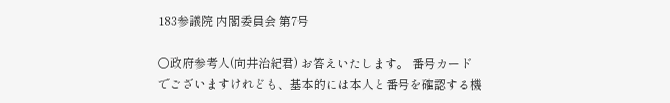183参議院 内閣委員会 第7号

○政府参考人(向井治紀君) お答えいたします。 番号カードでございますけれども、基本的には本人と番号を確認する機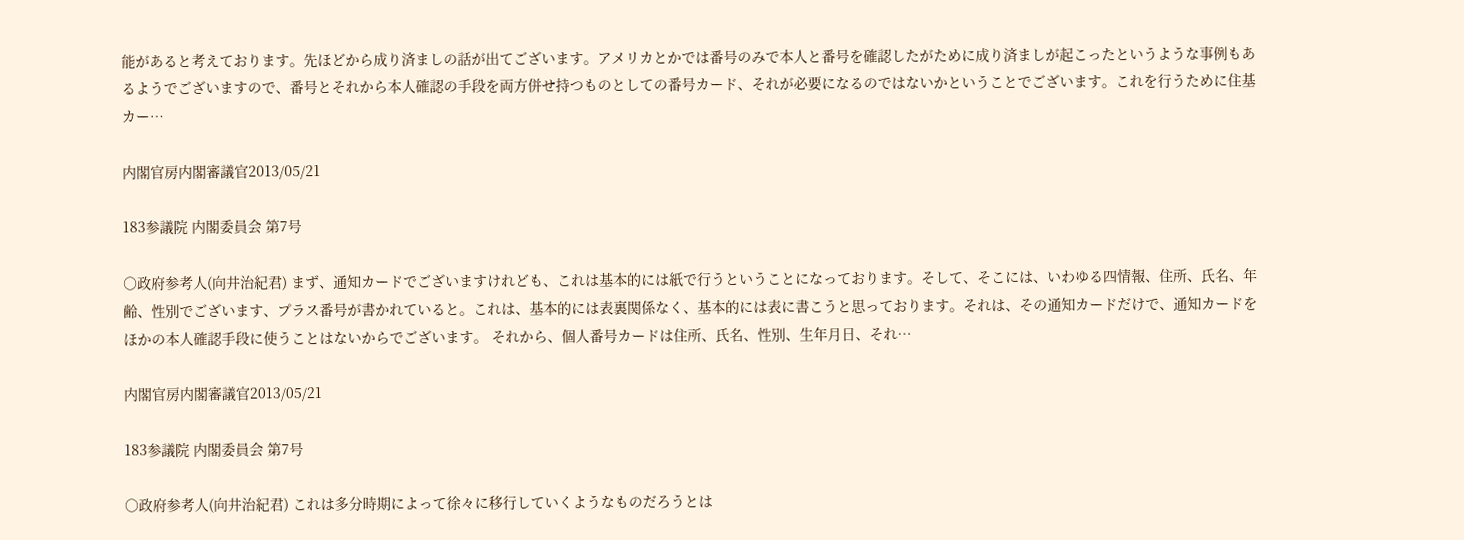能があると考えております。先ほどから成り済ましの話が出てございます。アメリカとかでは番号のみで本人と番号を確認したがために成り済ましが起こったというような事例もあるようでございますので、番号とそれから本人確認の手段を両方併せ持つものとしての番号カード、それが必要になるのではないかということでございます。これを行うために住基カー…

内閣官房内閣審議官2013/05/21

183参議院 内閣委員会 第7号

○政府参考人(向井治紀君) まず、通知カードでございますけれども、これは基本的には紙で行うということになっております。そして、そこには、いわゆる四情報、住所、氏名、年齢、性別でございます、プラス番号が書かれていると。これは、基本的には表裏関係なく、基本的には表に書こうと思っております。それは、その通知カードだけで、通知カードをほかの本人確認手段に使うことはないからでございます。 それから、個人番号カードは住所、氏名、性別、生年月日、それ…

内閣官房内閣審議官2013/05/21

183参議院 内閣委員会 第7号

○政府参考人(向井治紀君) これは多分時期によって徐々に移行していくようなものだろうとは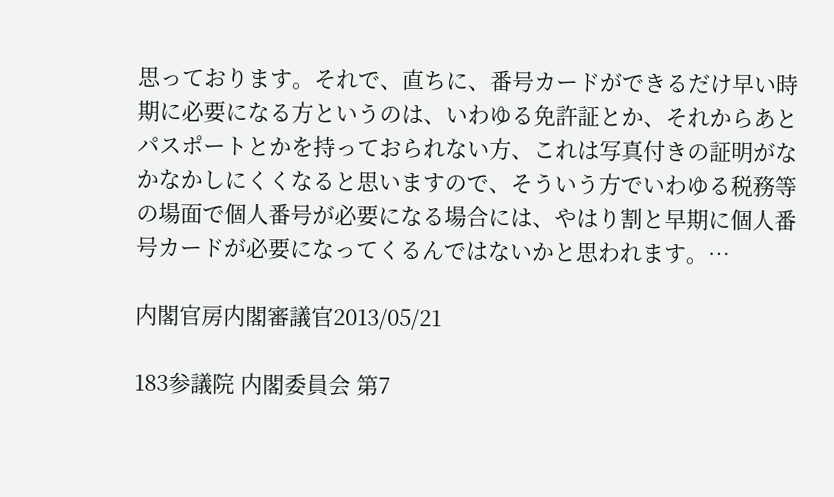思っております。それで、直ちに、番号カードができるだけ早い時期に必要になる方というのは、いわゆる免許証とか、それからあとパスポートとかを持っておられない方、これは写真付きの証明がなかなかしにくくなると思いますので、そういう方でいわゆる税務等の場面で個人番号が必要になる場合には、やはり割と早期に個人番号カードが必要になってくるんではないかと思われます。…

内閣官房内閣審議官2013/05/21

183参議院 内閣委員会 第7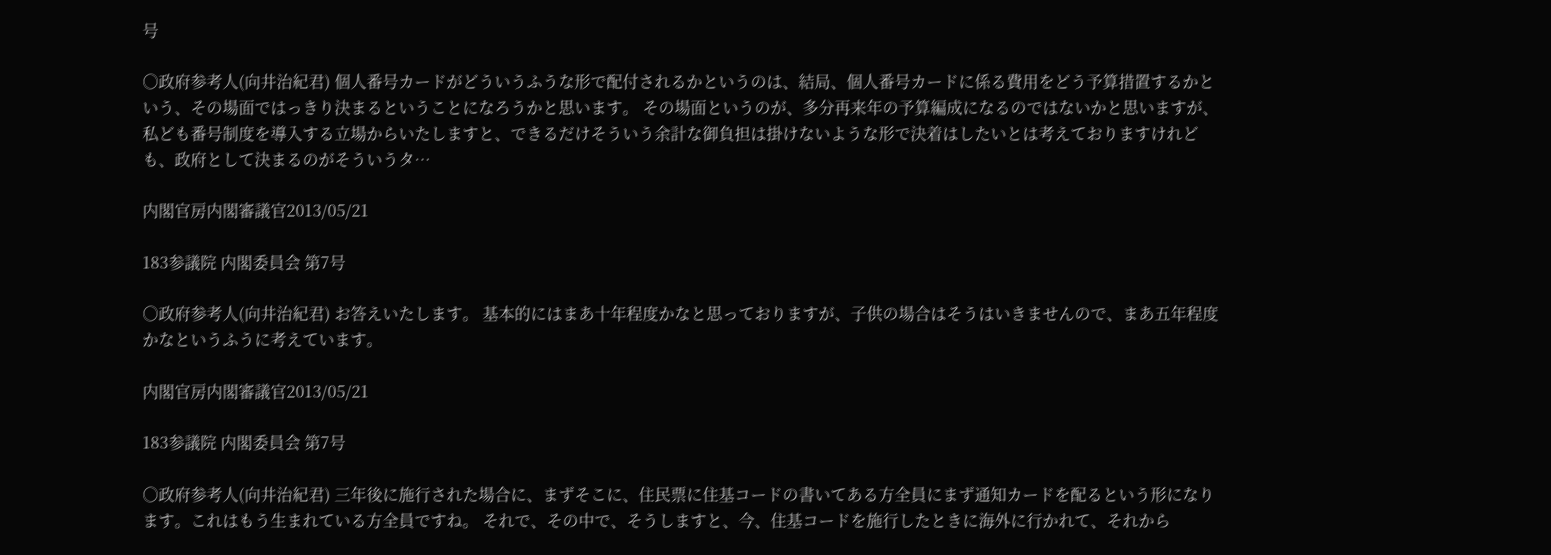号

○政府参考人(向井治紀君) 個人番号カードがどういうふうな形で配付されるかというのは、結局、個人番号カードに係る費用をどう予算措置するかという、その場面ではっきり決まるということになろうかと思います。 その場面というのが、多分再来年の予算編成になるのではないかと思いますが、私ども番号制度を導入する立場からいたしますと、できるだけそういう余計な御負担は掛けないような形で決着はしたいとは考えておりますけれども、政府として決まるのがそういうタ…

内閣官房内閣審議官2013/05/21

183参議院 内閣委員会 第7号

○政府参考人(向井治紀君) お答えいたします。 基本的にはまあ十年程度かなと思っておりますが、子供の場合はそうはいきませんので、まあ五年程度かなというふうに考えています。

内閣官房内閣審議官2013/05/21

183参議院 内閣委員会 第7号

○政府参考人(向井治紀君) 三年後に施行された場合に、まずそこに、住民票に住基コードの書いてある方全員にまず通知カードを配るという形になります。これはもう生まれている方全員ですね。 それで、その中で、そうしますと、今、住基コードを施行したときに海外に行かれて、それから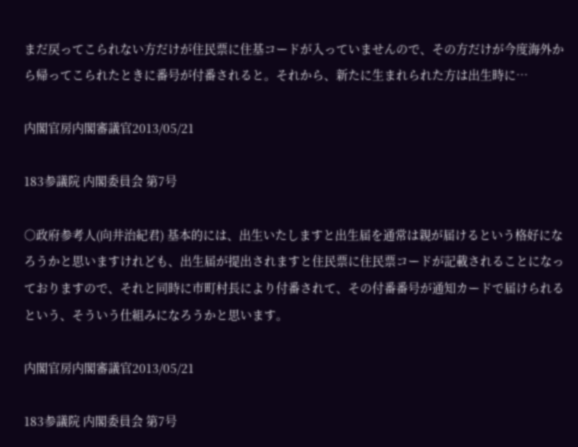まだ戻ってこられない方だけが住民票に住基コードが入っていませんので、その方だけが今度海外から帰ってこられたときに番号が付番されると。それから、新たに生まれられた方は出生時に…

内閣官房内閣審議官2013/05/21

183参議院 内閣委員会 第7号

○政府参考人(向井治紀君) 基本的には、出生いたしますと出生届を通常は親が届けるという格好になろうかと思いますけれども、出生届が提出されますと住民票に住民票コードが記載されることになっておりますので、それと同時に市町村長により付番されて、その付番番号が通知カードで届けられるという、そういう仕組みになろうかと思います。

内閣官房内閣審議官2013/05/21

183参議院 内閣委員会 第7号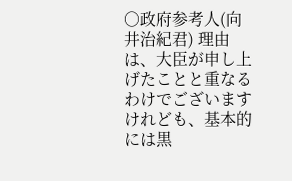○政府参考人(向井治紀君) 理由は、大臣が申し上げたことと重なるわけでございますけれども、基本的には黒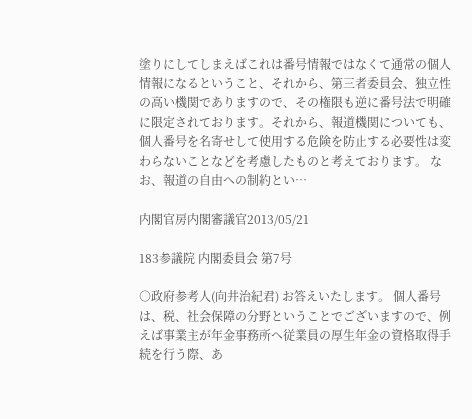塗りにしてしまえばこれは番号情報ではなくて通常の個人情報になるということ、それから、第三者委員会、独立性の高い機関でありますので、その権限も逆に番号法で明確に限定されております。それから、報道機関についても、個人番号を名寄せして使用する危険を防止する必要性は変わらないことなどを考慮したものと考えております。 なお、報道の自由への制約とい…

内閣官房内閣審議官2013/05/21

183参議院 内閣委員会 第7号

○政府参考人(向井治紀君) お答えいたします。 個人番号は、税、社会保障の分野ということでございますので、例えば事業主が年金事務所へ従業員の厚生年金の資格取得手続を行う際、あ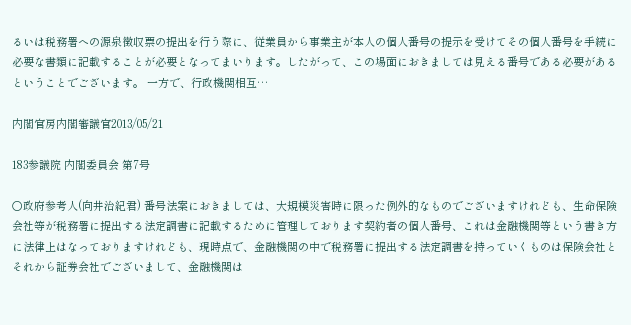るいは税務署への源泉徴収票の提出を行う際に、従業員から事業主が本人の個人番号の提示を受けてその個人番号を手続に必要な書類に記載することが必要となってまいります。したがって、この場面におきましては見える番号である必要があるということでございます。 一方で、行政機関相互…

内閣官房内閣審議官2013/05/21

183参議院 内閣委員会 第7号

○政府参考人(向井治紀君) 番号法案におきましては、大規模災害時に限った例外的なものでございますけれども、生命保険会社等が税務署に提出する法定調書に記載するために管理しております契約者の個人番号、これは金融機関等という書き方に法律上はなっておりますけれども、現時点で、金融機関の中で税務署に提出する法定調書を持っていくものは保険会社とそれから証券会社でございまして、金融機関は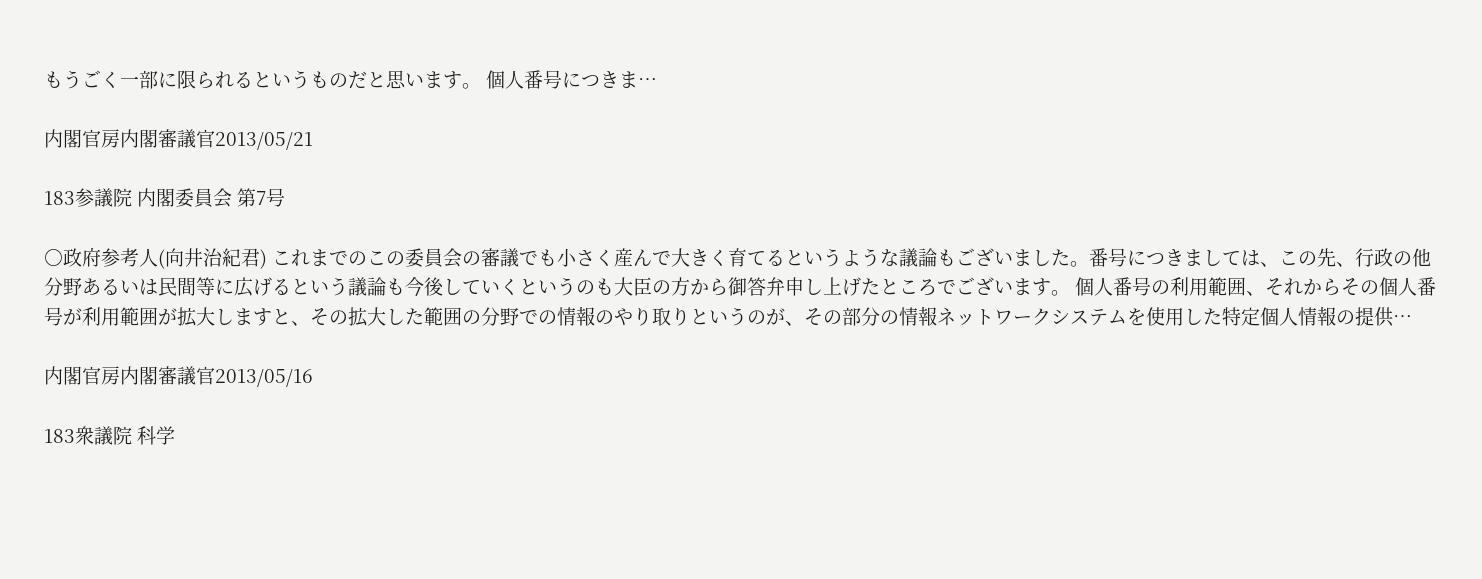もうごく一部に限られるというものだと思います。 個人番号につきま…

内閣官房内閣審議官2013/05/21

183参議院 内閣委員会 第7号

○政府参考人(向井治紀君) これまでのこの委員会の審議でも小さく産んで大きく育てるというような議論もございました。番号につきましては、この先、行政の他分野あるいは民間等に広げるという議論も今後していくというのも大臣の方から御答弁申し上げたところでございます。 個人番号の利用範囲、それからその個人番号が利用範囲が拡大しますと、その拡大した範囲の分野での情報のやり取りというのが、その部分の情報ネットワークシステムを使用した特定個人情報の提供…

内閣官房内閣審議官2013/05/16

183衆議院 科学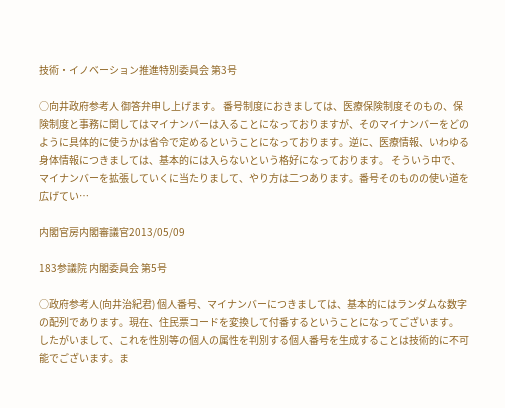技術・イノベーション推進特別委員会 第3号

○向井政府参考人 御答弁申し上げます。 番号制度におきましては、医療保険制度そのもの、保険制度と事務に関してはマイナンバーは入ることになっておりますが、そのマイナンバーをどのように具体的に使うかは省令で定めるということになっております。逆に、医療情報、いわゆる身体情報につきましては、基本的には入らないという格好になっております。 そういう中で、マイナンバーを拡張していくに当たりまして、やり方は二つあります。番号そのものの使い道を広げてい…

内閣官房内閣審議官2013/05/09

183参議院 内閣委員会 第5号

○政府参考人(向井治紀君) 個人番号、マイナンバーにつきましては、基本的にはランダムな数字の配列であります。現在、住民票コードを変換して付番するということになってございます。 したがいまして、これを性別等の個人の属性を判別する個人番号を生成することは技術的に不可能でございます。ま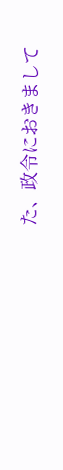た、政令におきまして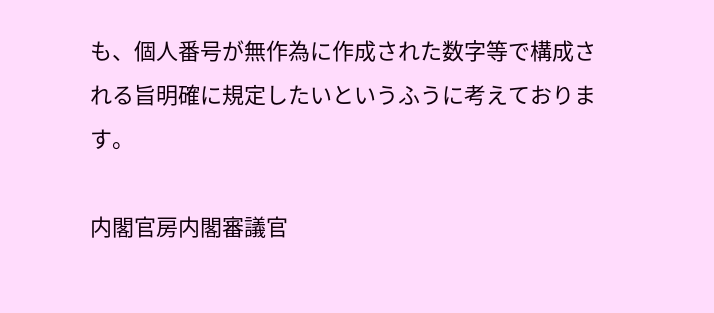も、個人番号が無作為に作成された数字等で構成される旨明確に規定したいというふうに考えております。

内閣官房内閣審議官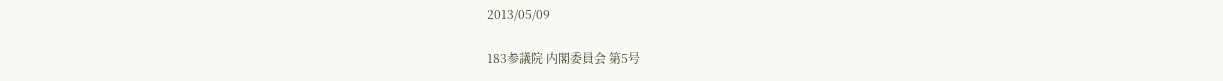2013/05/09

183参議院 内閣委員会 第5号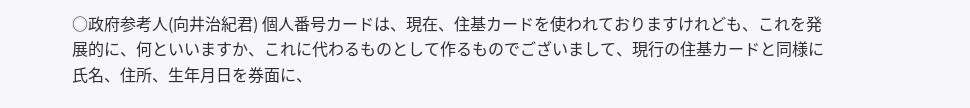○政府参考人(向井治紀君) 個人番号カードは、現在、住基カードを使われておりますけれども、これを発展的に、何といいますか、これに代わるものとして作るものでございまして、現行の住基カードと同様に氏名、住所、生年月日を券面に、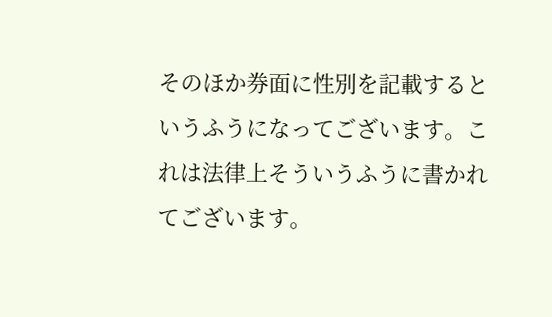そのほか券面に性別を記載するというふうになってございます。これは法律上そういうふうに書かれてございます。